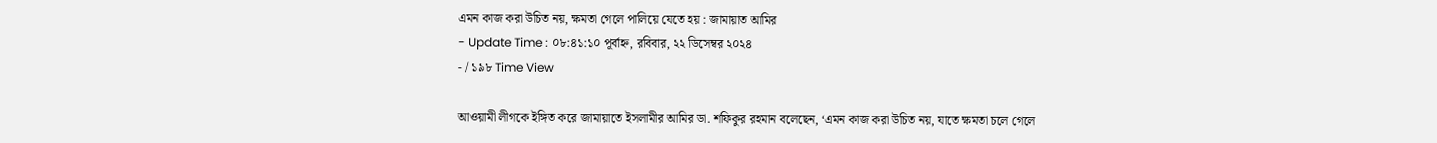এমন কাজ করা উচিত নয়, ক্ষমতা গেলে পালিয়ে যেতে হয় : জামায়াত আমির
- Update Time : ০৮:৪১:১০ পূর্বাহ্ন, রবিবার, ২২ ডিসেম্বর ২০২৪
- / ১৯৮ Time View

আওয়ামী লীগকে ইঙ্গিত করে জামায়াতে ইসলামীর আমির ডা. শফিকুর রহমান বলেছেন, ‘এমন কাজ করা উচিত নয়, যাতে ক্ষমতা চলে গেলে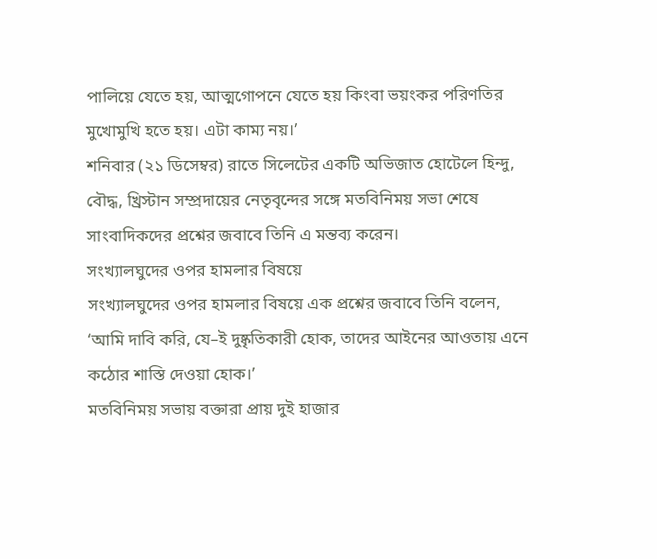পালিয়ে যেতে হয়, আত্মগোপনে যেতে হয় কিংবা ভয়ংকর পরিণতির মুখোমুখি হতে হয়। এটা কাম্য নয়।’
শনিবার (২১ ডিসেম্বর) রাতে সিলেটের একটি অভিজাত হোটেলে হিন্দু, বৌদ্ধ, খ্রিস্টান সম্প্রদায়ের নেতৃবৃন্দের সঙ্গে মতবিনিময় সভা শেষে সাংবাদিকদের প্রশ্নের জবাবে তিনি এ মন্তব্য করেন।
সংখ্যালঘুদের ওপর হামলার বিষয়ে
সংখ্যালঘুদের ওপর হামলার বিষয়ে এক প্রশ্নের জবাবে তিনি বলেন, ‘আমি দাবি করি, যে–ই দুষ্কৃতিকারী হোক, তাদের আইনের আওতায় এনে কঠোর শাস্তি দেওয়া হোক।’
মতবিনিময় সভায় বক্তারা প্রায় দুই হাজার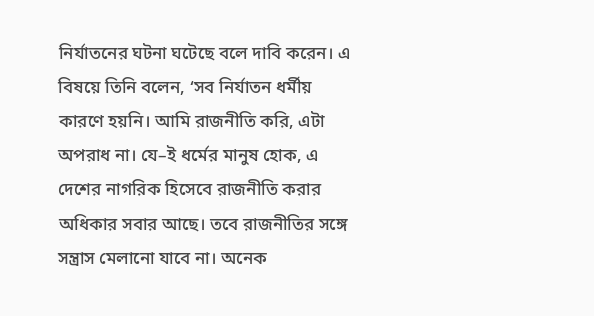নির্যাতনের ঘটনা ঘটেছে বলে দাবি করেন। এ বিষয়ে তিনি বলেন, ‘সব নির্যাতন ধর্মীয় কারণে হয়নি। আমি রাজনীতি করি, এটা অপরাধ না। যে–ই ধর্মের মানুষ হোক, এ দেশের নাগরিক হিসেবে রাজনীতি করার অধিকার সবার আছে। তবে রাজনীতির সঙ্গে সন্ত্রাস মেলানো যাবে না। অনেক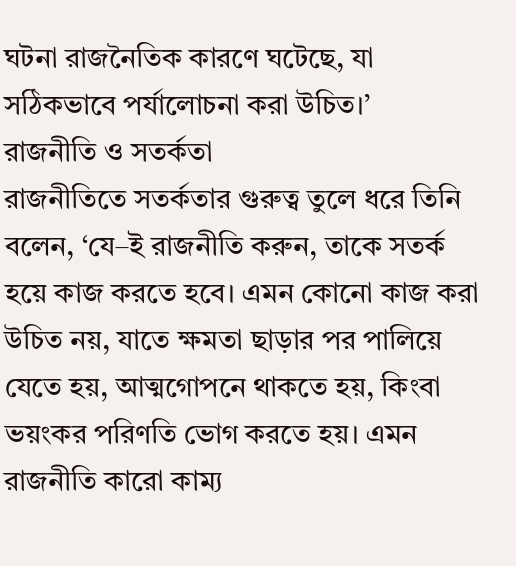ঘটনা রাজনৈতিক কারণে ঘটেছে, যা সঠিকভাবে পর্যালোচনা করা উচিত।’
রাজনীতি ও সতর্কতা
রাজনীতিতে সতর্কতার গুরুত্ব তুলে ধরে তিনি বলেন, ‘যে–ই রাজনীতি করুন, তাকে সতর্ক হয়ে কাজ করতে হবে। এমন কোনো কাজ করা উচিত নয়, যাতে ক্ষমতা ছাড়ার পর পালিয়ে যেতে হয়, আত্মগোপনে থাকতে হয়, কিংবা ভয়ংকর পরিণতি ভোগ করতে হয়। এমন রাজনীতি কারো কাম্য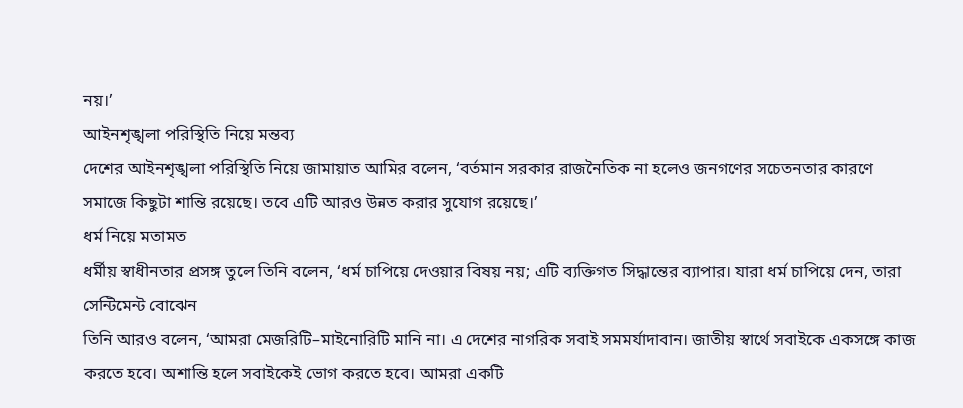নয়।’
আইনশৃঙ্খলা পরিস্থিতি নিয়ে মন্তব্য
দেশের আইনশৃঙ্খলা পরিস্থিতি নিয়ে জামায়াত আমির বলেন, ‘বর্তমান সরকার রাজনৈতিক না হলেও জনগণের সচেতনতার কারণে সমাজে কিছুটা শান্তি রয়েছে। তবে এটি আরও উন্নত করার সুযোগ রয়েছে।’
ধর্ম নিয়ে মতামত
ধর্মীয় স্বাধীনতার প্রসঙ্গ তুলে তিনি বলেন, ‘ধর্ম চাপিয়ে দেওয়ার বিষয় নয়; এটি ব্যক্তিগত সিদ্ধান্তের ব্যাপার। যারা ধর্ম চাপিয়ে দেন, তারা সেন্টিমেন্ট বোঝেন
তিনি আরও বলেন, ‘আমরা মেজরিটি–মাইনোরিটি মানি না। এ দেশের নাগরিক সবাই সমমর্যাদাবান। জাতীয় স্বার্থে সবাইকে একসঙ্গে কাজ করতে হবে। অশান্তি হলে সবাইকেই ভোগ করতে হবে। আমরা একটি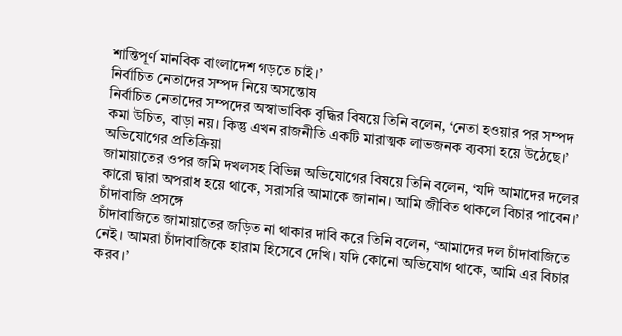শান্তিপূর্ণ মানবিক বাংলাদেশ গড়তে চাই।’
নির্বাচিত নেতাদের সম্পদ নিয়ে অসন্তোষ
নির্বাচিত নেতাদের সম্পদের অস্বাভাবিক বৃদ্ধির বিষয়ে তিনি বলেন, ‘নেতা হওয়ার পর সম্পদ কমা উচিত, বাড়া নয়। কিন্তু এখন রাজনীতি একটি মারাত্মক লাভজনক ব্যবসা হয়ে উঠেছে।’
অভিযোগের প্রতিক্রিয়া
জামায়াতের ওপর জমি দখলসহ বিভিন্ন অভিযোগের বিষয়ে তিনি বলেন, ‘যদি আমাদের দলের কারো দ্বারা অপরাধ হয়ে থাকে, সরাসরি আমাকে জানান। আমি জীবিত থাকলে বিচার পাবেন।’
চাঁদাবাজি প্রসঙ্গে
চাঁদাবাজিতে জামায়াতের জড়িত না থাকার দাবি করে তিনি বলেন, ‘আমাদের দল চাঁদাবাজিতে নেই। আমরা চাঁদাবাজিকে হারাম হিসেবে দেখি। যদি কোনো অভিযোগ থাকে, আমি এর বিচার করব।’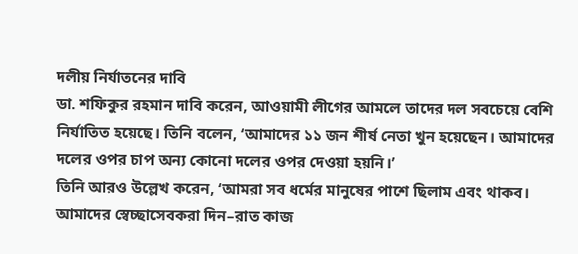দলীয় নির্যাতনের দাবি
ডা. শফিকুর রহমান দাবি করেন, আওয়ামী লীগের আমলে তাদের দল সবচেয়ে বেশি নির্যাতিত হয়েছে। তিনি বলেন, ‘আমাদের ১১ জন শীর্ষ নেতা খুন হয়েছেন। আমাদের দলের ওপর চাপ অন্য কোনো দলের ওপর দেওয়া হয়নি।’
তিনি আরও উল্লেখ করেন, ‘আমরা সব ধর্মের মানুষের পাশে ছিলাম এবং থাকব। আমাদের স্বেচ্ছাসেবকরা দিন–রাত কাজ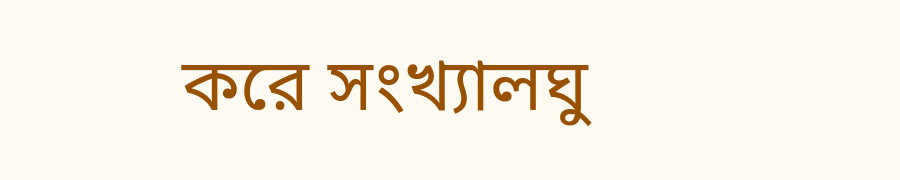করে সংখ্যালঘু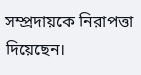সম্প্রদায়কে নিরাপত্তা দিয়েছেন।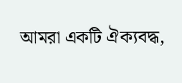আমরা একটি ঐক্যবদ্ধ,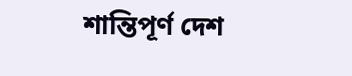শান্তিপূর্ণ দেশ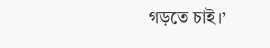গড়তে চাই।’